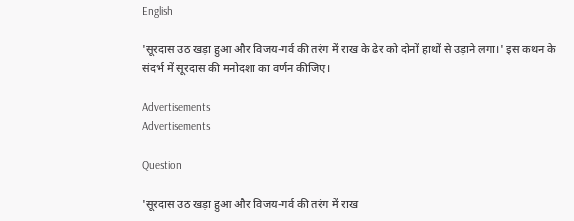English

'सूरदास उठ खड़ा हुआ और विजय-गर्व की तरंग में राख के ढेर को दोनों हाथों से उड़ाने लगा।' इस कथन के संदर्भ में सूरदास की मनोदशा का वर्णन कीजिए।

Advertisements
Advertisements

Question

'सूरदास उठ खड़ा हुआ और विजय-गर्व की तरंग में राख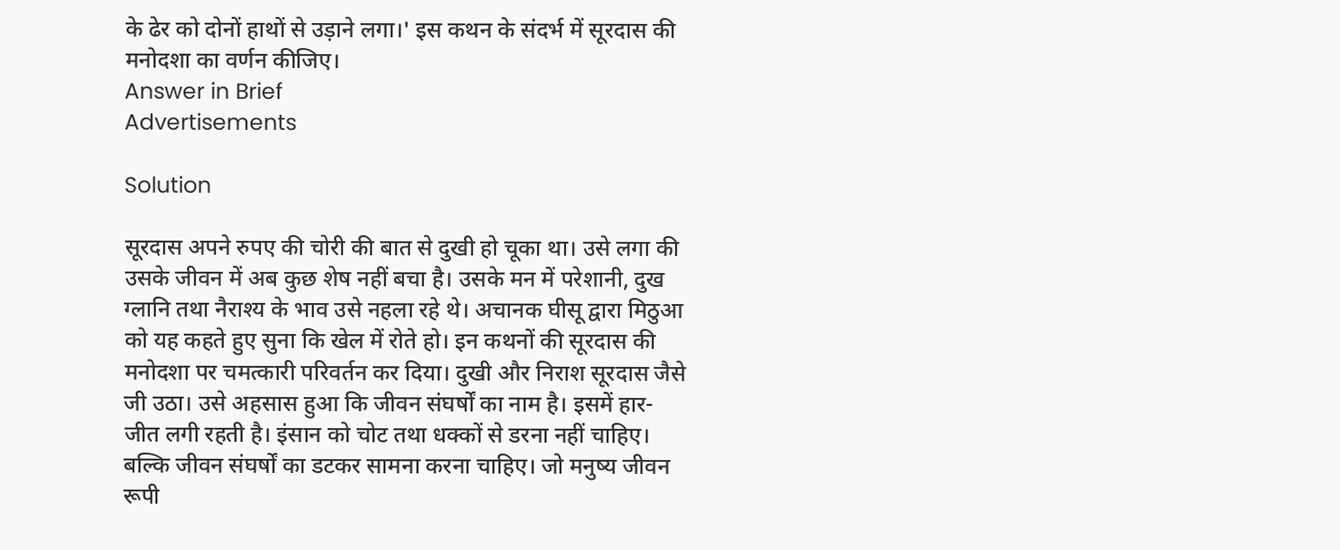के ढेर को दोनों हाथों से उड़ाने लगा।' इस कथन के संदर्भ में सूरदास की मनोदशा का वर्णन कीजिए।
Answer in Brief
Advertisements

Solution

सूरदास अपने रुपए की चोरी की बात से दुखी हो चूका था। उसे लगा की उसके जीवन में अब कुछ शेष नहीं बचा है। उसके मन में परेशानी, दुख ग्लानि तथा नैराश्य के भाव उसे नहला रहे थे। अचानक घीसू द्वारा मिठुआ को यह कहते हुए सुना कि खेल में रोते हो। इन कथनों की सूरदास की मनोदशा पर चमत्कारी परिवर्तन कर दिया। दुखी और निराश सूरदास जैसे जी उठा। उसे अहसास हुआ कि जीवन संघर्षों का नाम है। इसमें हार-जीत लगी रहती है। इंसान को चोट तथा धक्कों से डरना नहीं चाहिए। बल्कि जीवन संघर्षों का डटकर सामना करना चाहिए। जो मनुष्य जीवन रूपी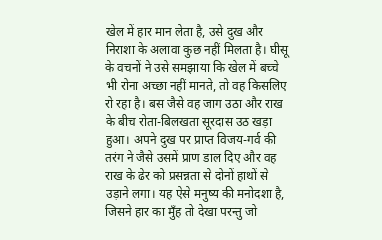खेल में हार मान लेता है, उसे दुख और निराशा के अलावा कुछ नहीं मिलता है। घीसू के वचनों ने उसे समझाया कि खेल में बच्चे भी रोना अच्छा नहीं मानते, तो वह किसलिए रो रहा है। बस जैसे वह जाग उठा और राख के बीच रोता-बिलखता सूरदास उठ खड़ा हुआ। अपने दुख पर प्राप्त विजय-गर्व की तरंग ने जैसे उसमें प्राण डाल दिए और वह राख के ढेर को प्रसन्नता से दोनों हाथों से उड़ाने लगा। यह ऐसे मनुष्य की मनोदशा है, जिसने हार का मुँह तो देखा परन्तु जो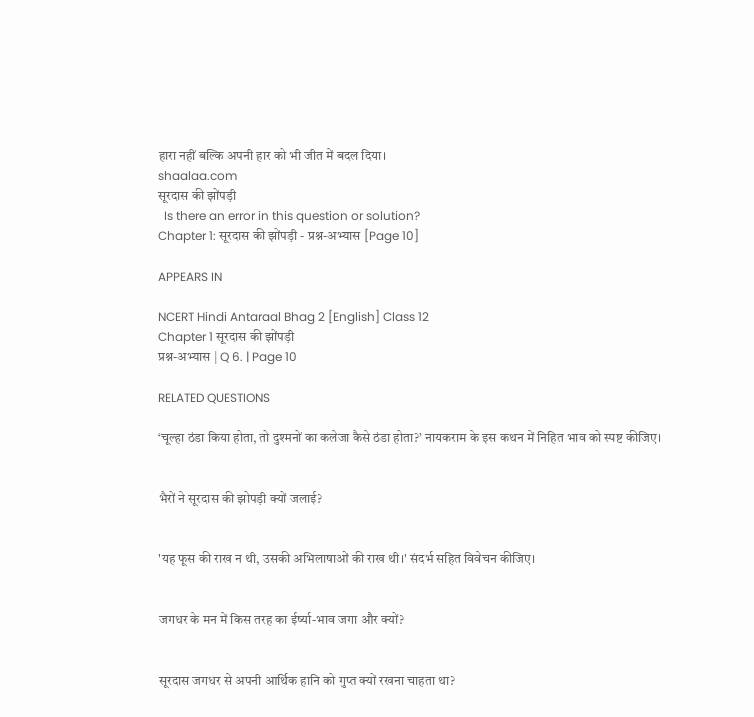हारा नहीं बल्कि अपनी हार को भी जीत में बदल दिया।
shaalaa.com
सूरदास की झोंपड़ी
  Is there an error in this question or solution?
Chapter 1: सूरदास की झोंपड़ी - प्रश्न-अभ्यास [Page 10]

APPEARS IN

NCERT Hindi Antaraal Bhag 2 [English] Class 12
Chapter 1 सूरदास की झोंपड़ी
प्रश्न-अभ्यास | Q 6. | Page 10

RELATED QUESTIONS

‘चूल्हा ठंडा किया होता, तो दुश्मनों का कलेजा कैसे ठंडा होता?’ नायकराम के इस कथन में निहित भाव को स्पष्ट कीजिए।


भैरों ने सूरदास की झोपड़ी क्यों जलाई?


'यह फूस की राख न थी, उसकी अभिलाषाओं की राख थी।' संदर्भ सहित विवेचन कीजिए।


जगधर के मन में किस तरह का ईर्ष्या-भाव जगा और क्यों?


सूरदास जगधर से अपनी आर्थिक हानि को गुप्त क्यों रखना चाहता था?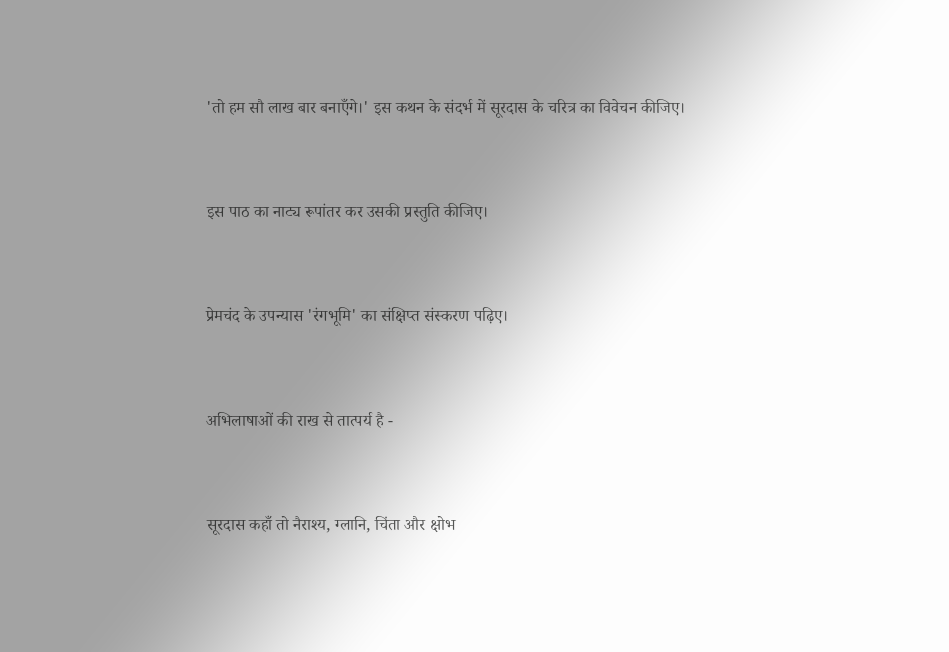'तो हम सौ लाख बार बनाएँगे।' इस कथन के संदर्भ में सूरदास के चरित्र का विवेचन कीजिए।


इस पाठ का नाट्य रूपांतर कर उसकी प्रस्तुति कीजिए।


प्रेमचंद के उपन्यास 'रंगभूमि' का संक्षिप्त संस्करण पढ़िए।


अभिलाषाओं की राख से तात्पर्य है -


सूरदास कहाँ तो नैराश्य, ग्लानि, चिंता और क्षोभ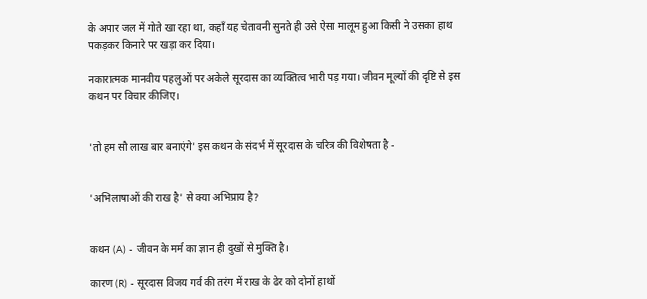के अपार जल में गोते खा रहा था, कहाँ यह चेतावनी सुनते ही उसे ऐसा मालूम हुआ किसी ने उसका हाथ पकड़कर किनारे पर खड़ा कर दिया।

नकारात्मक मानवीय पहलुओं पर अकेले सूरदास का व्यक्तित्व भारी पड़ गया। जीवन मूल्यों की दृष्टि से इस कथन पर विचार कीजिए।


'तो हम सौ लाख बार बनाएंगे' इस कथन के संदर्भ में सूरदास के चरित्र की विशेषता है -


'अभिलाषाओं की राख है' से क्या अभिप्राय है?


कथन (A) - जीवन के मर्म का ज्ञान ही दुखों से मुक्ति है।

कारण (R) - सूरदास विजय गर्व की तरंग में राख के ढेर को दोनों हाथों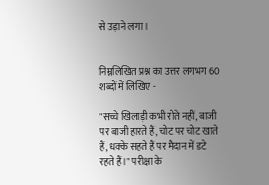से उड़ाने लगा।


निम्नलिखित प्रश्न का उत्तर लगभग 60 शब्दों में लिखिए -

"सच्चे खिलाड़ी कभी रोते नहीं, बाजी पर बाजी हारते हैं, चोट पर चोट खाते हैं, धक्के सहते हैं पर मैदान में डटे रहते हैं।" परीक्षा के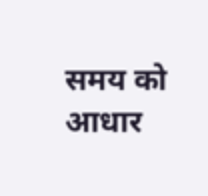समय को आधार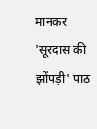मानकर 'सूरदास की झोंपड़ी' पाठ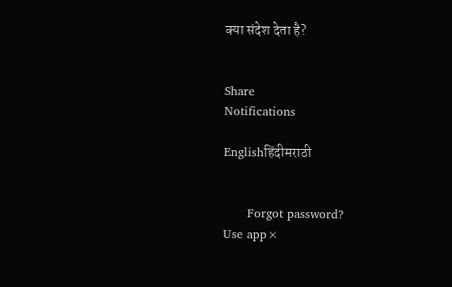क्या संदेश देता है?


Share
Notifications

Englishहिंदीमराठी


      Forgot password?
Use app×